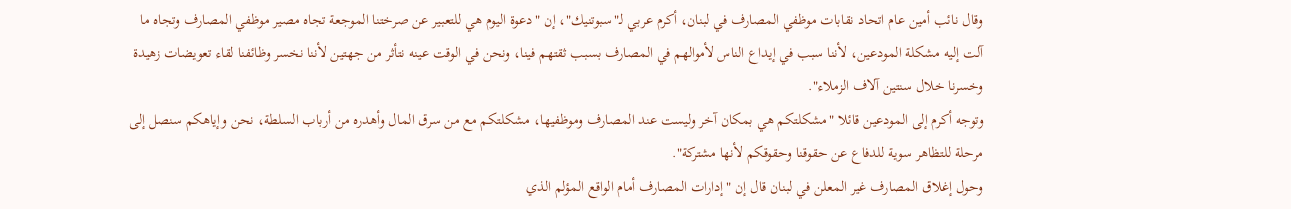وقال نائب أمين عام اتحاد نقابات موظفي المصارف في لبنان، أكرم عربي لـ"سبوتنيك"، إن "دعوة اليوم هي للتعبير عن صرختنا الموجعة تجاه مصير موظفي المصارف وتجاه ما آلت إليه مشكلة المودعين، لأننا سبب في إيداع الناس لأموالهم في المصارف بسبب ثقتهم فينا، ونحن في الوقت عينه نتأثر من جهتين لأننا نخسر وظائفنا لقاء تعويضات زهيدة وخسرنا خلال سنتين آلاف الزملاء".
وتوجه أكرم إلى المودعين قائلا "مشكلتكم هي بمكان آخر وليست عند المصارف وموظفيها، مشكلتكم مع من سرق المال وأهدره من أرباب السلطة، نحن وإياهكم سنصل إلى مرحلة للتظاهر سوية للدفاع عن حقوقنا وحقوقكم لأنها مشتركة".
وحول إغلاق المصارف غير المعلن في لبنان قال إن "إدارات المصارف أمام الواقع المؤلم الذي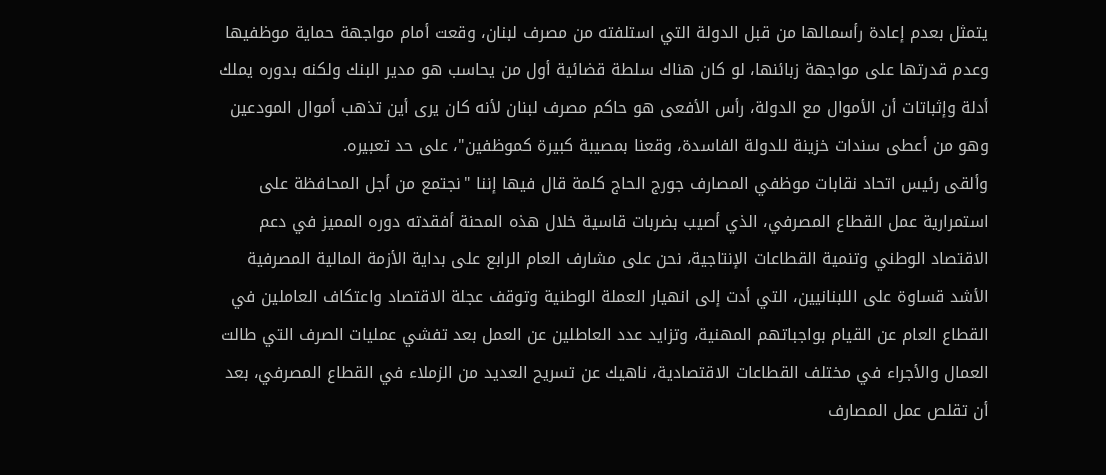يتمثل بعدم إعادة رأسمالها من قبل الدولة التي استلفته من مصرف لبنان، وقعت أمام مواجهة حماية موظفيها وعدم قدرتها على مواجهة زبائنها، لو كان هناك سلطة قضائية أول من يحاسب هو مدير البنك ولكنه بدوره يملك أدلة وإثباتات أن الأموال مع الدولة، رأس الأفعى هو حاكم مصرف لبنان لأنه كان يرى أين تذهب أموال المودعين وهو من أعطى سندات خزينة للدولة الفاسدة، وقعنا بمصيبة كبيرة كموظفين"، على حد تعبيره.
وألقى رئيس اتحاد نقابات موظفي المصارف جورج الحاج كلمة قال فيها إننا "نجتمع من أجل المحافظة على استمرارية عمل القطاع المصرفي، الذي أصيب بضربات قاسية خلال هذه المحنة أفقدته دوره المميز في دعم الاقتصاد الوطني وتنمية القطاعات الإنتاجية، نحن على مشارف العام الرابع على بداية الأزمة المالية المصرفية الأشد قساوة على اللبنانيين، التي أدت إلى انهيار العملة الوطنية وتوقف عجلة الاقتصاد واعتكاف العاملين في القطاع العام عن القيام بواجباتهم المهنية، وتزايد عدد العاطلين عن العمل بعد تفشي عمليات الصرف التي طالت العمال والأجراء في مختلف القطاعات الاقتصادية، ناهيك عن تسريح العديد من الزملاء في القطاع المصرفي، بعد أن تقلص عمل المصارف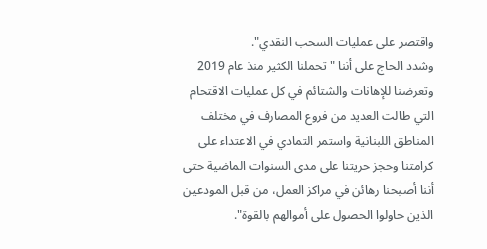واقتصر على عمليات السحب النقدي".
وشدد الحاج على أننا "تحملنا الكثير منذ عام 2019 وتعرضنا للإهانات والشتائم في كل عمليات الاقتحام التي طالت العديد من فروع المصارف في مختلف المناطق اللبنانية واستمر التمادي في الاعتداء على كرامتنا وحجز حريتنا على مدى السنوات الماضية حتى أننا أصبحنا رهائن في مراكز العمل، من قبل المودعين الذين حاولوا الحصول على أموالهم بالقوة".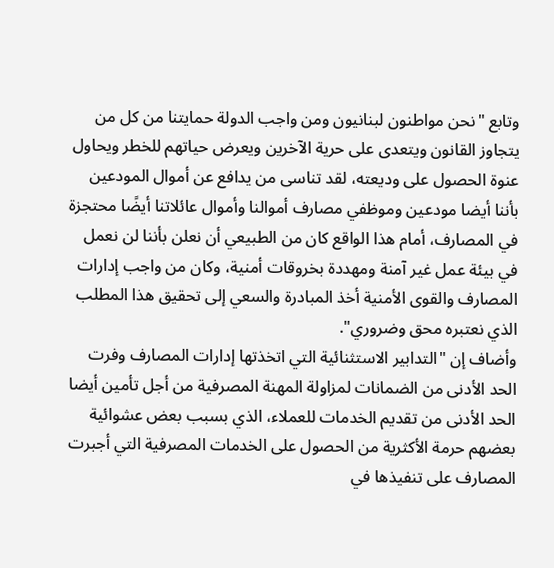وتابع "نحن مواطنون لبنانيون ومن واجب الدولة حمايتنا من كل من يتجاوز القانون ويتعدى على حرية الآخرين ويعرض حياتهم للخطر ويحاول عنوة الحصول على وديعته، لقد تناسى من يدافع عن أموال المودعين بأننا أيضا مودعين وموظفي مصارف أموالنا وأموال عائلاتنا أيضًا محتجزة في المصارف، أمام هذا الواقع كان من الطبيعي أن نعلن بأننا لن نعمل في بيئة عمل غير آمنة ومهددة بخروقات أمنية، وكان من واجب إدارات المصارف والقوى الأمنية أخذ المبادرة والسعي إلى تحقيق هذا المطلب الذي نعتبره محق وضروري".
وأضاف إن "التدابير الاستثنائية التي اتخذتها إدارات المصارف وفرت الحد الأدنى من الضمانات لمزاولة المهنة المصرفية من أجل تأمين أيضا الحد الأدنى من تقديم الخدمات للعملاء، الذي بسبب بعض عشوائية بعضهم حرمة الأكثرية من الحصول على الخدمات المصرفية التي أجبرت المصارف على تنفيذها في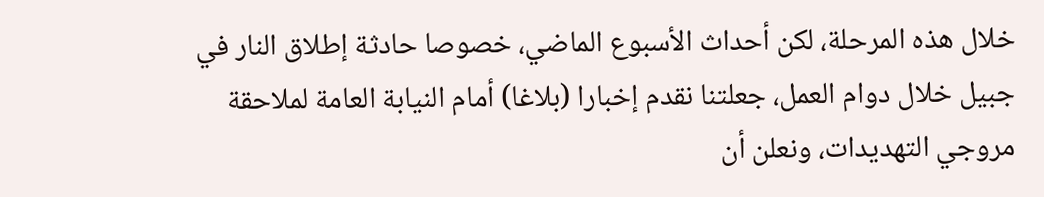خلال هذه المرحلة، لكن أحداث الأسبوع الماضي، خصوصا حادثة إطلاق النار في جبيل خلال دوام العمل، جعلتنا نقدم إخبارا (بلاغا) أمام النيابة العامة لملاحقة مروجي التهديدات، ونعلن أن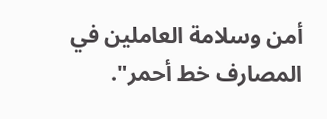أمن وسلامة العاملين في المصارف خط أحمر".